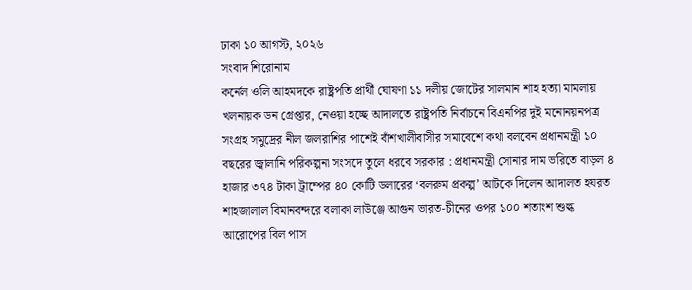ঢাকা ১০ আগস্ট, ২০২৬
সংবাদ শিরোনাম
কর্নেল ওলি আহমদকে রাষ্ট্রপতি প্রার্থী ঘোষণা ১১ দলীয় জোটের সালমান শাহ হত্যা মামলায় খলনায়ক ডন গ্রেপ্তার, নেওয়া হচ্ছে আদালতে রাষ্ট্রপতি নির্বাচনে বিএনপির দুই মনোনয়নপত্র সংগ্রহ সমুদ্রের নীল জলরাশির পাশেই বাঁশখালীবাসীর সমাবেশে কথা বলবেন প্রধানমন্ত্রী ১০ বছরের জ্বালানি পরিকল্পনা সংসদে তুলে ধরবে সরকার : প্রধানমন্ত্রী সোনার দাম ভ‌রি‌তে বাড়ল ৪ হাজার ৩৭৪ টাকা ট্রাম্পের ৪০ কোটি ডলারের ‘বলরুম প্রকল্প’ আটকে দিলেন আদালত হযরত শাহজালাল বিমানবন্দরে বলাকা লাউঞ্জে আগুন ভারত-চীনের ওপর ১০০ শতাংশ শুল্ক আরোপের বিল পাস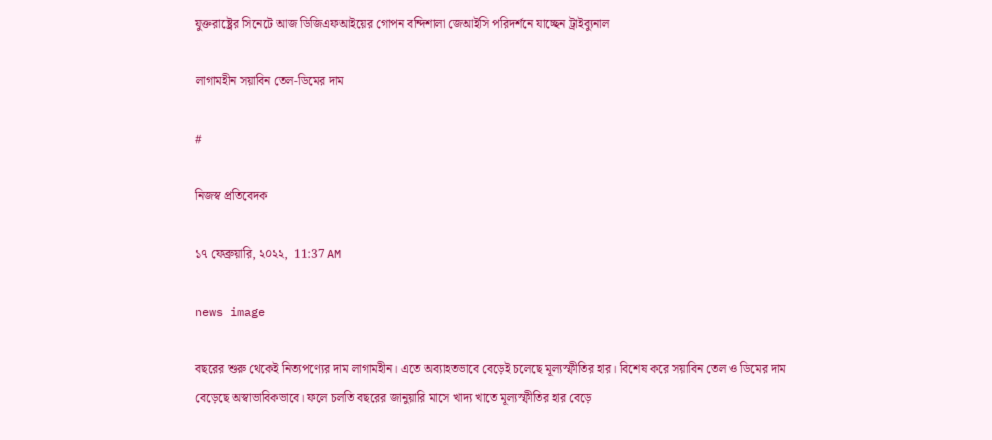যুক্তরাষ্ট্রের সিনেটে আজ ডিজিএফআইয়ের গোপন বন্দিশালা জেআইসি পরিদর্শনে যাচ্ছেন ট্রাইব্যুনাল

লাগামহীন সয়াবিন তেল-ডিমের দাম

#

নিজস্ব প্রতিবেদক

১৭ ফেব্রুয়ারি, ২০২২,  11:37 AM

news image

বছরের শুরু থেকেই নিত্যপণ্যের দাম লাগামহীন। এতে অব্যাহতভাবে বেড়েই চলেছে মূল্যস্ফীতির হার। বিশেষ করে সয়াবিন তেল ও ডিমের দাম বেড়েছে অস্বাভাবিকভাবে। ফলে চলতি বছরের জানুয়ারি মাসে খাদ্য খাতে মূল্যস্ফীতির হার বেড়ে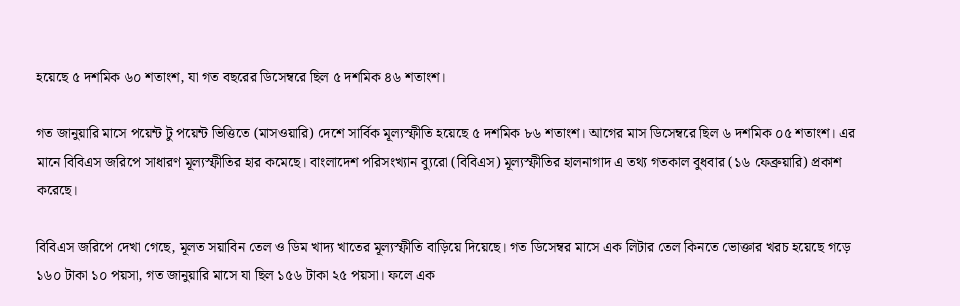হয়েছে ৫ দশমিক ৬০ শতাংশ, যা গত বছরের ডিসেম্বরে ছিল ৫ দশমিক ৪৬ শতাংশ।

গত জানুয়ারি মাসে পয়েন্ট টু পয়েন্ট ভিত্তিতে (মাসওয়ারি) দেশে সার্বিক মূল্যস্ফীতি হয়েছে ৫ দশমিক ৮৬ শতাংশ। আগের মাস ডিসেম্বরে ছিল ৬ দশমিক ০৫ শতাংশ। এর মানে বিবিএস জরিপে সাধারণ মূল্যস্ফীতির হার কমেছে। বাংলাদেশ পরিসংখ্যান ব্যুরো (বিবিএস) মূল্যস্ফীতির হালনাগাদ এ তথ্য গতকাল বুধবার (১৬ ফেব্রুয়ারি) প্রকাশ করেছে।

বিবিএস জরিপে দেখা গেছে, মূলত সয়াবিন তেল ও ডিম খাদ্য খাতের মূল্যস্ফীতি বাড়িয়ে দিয়েছে। গত ডিসেম্বর মাসে এক লিটার তেল কিনতে ভোক্তার খরচ হয়েছে গড়ে ১৬০ টাকা ১০ পয়সা, গত জানুয়ারি মাসে যা ছিল ১৫৬ টাকা ২৫ পয়সা। ফলে এক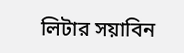লিটার সয়াবিন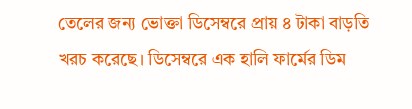তেলের জন্য ভোক্তা ডিসেম্বরে প্রায় ৪ টাকা বাড়তি খরচ করেছে। ডিসেম্বরে এক হালি ফার্মের ডিম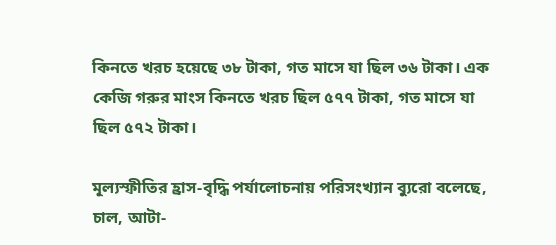কিনতে খরচ হয়েছে ৩৮ টাকা, গত মাসে যা ছিল ৩৬ টাকা। এক কেজি গরুর মাংস কিনতে খরচ ছিল ৫৭৭ টাকা, গত মাসে যা ছিল ৫৭২ টাকা।

মূল্যস্ফীতির হ্রাস-বৃদ্ধি পর্যালোচনায় পরিসংখ্যান ব্যুরো বলেছে, চাল, আটা-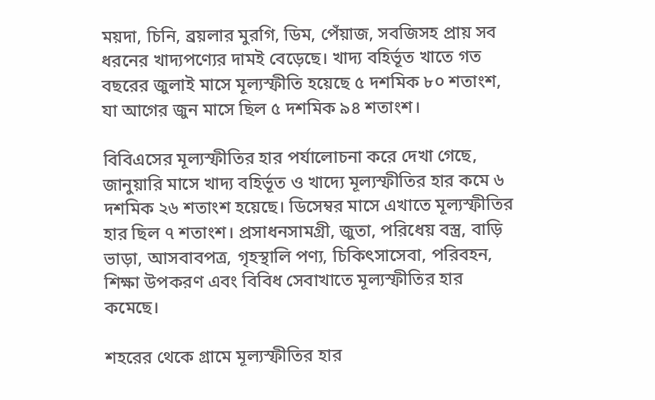ময়দা, চিনি, ব্রয়লার মুরগি, ডিম, পেঁয়াজ, সবজিসহ প্রায় সব ধরনের খাদ্যপণ্যের দামই বেড়েছে। খাদ্য বহির্ভূত খাতে গত বছরের জুলাই মাসে মূল্যস্ফীতি হয়েছে ৫ দশমিক ৮০ শতাংশ, যা আগের জুন মাসে ছিল ৫ দশমিক ৯৪ শতাংশ।

বিবিএসের মূল্যস্ফীতির হার পর্যালোচনা করে দেখা গেছে, জানুয়ারি মাসে খাদ্য বহির্ভূত ও খাদ্যে মূল্যস্ফীতির হার কমে ৬ দশমিক ২৬ শতাংশ হয়েছে। ডিসেম্বর মাসে এখাতে মূল্যস্ফীতির হার ছিল ৭ শতাংশ। প্রসাধনসামগ্রী, জুতা, পরিধেয় বস্ত্র, বাড়ি ভাড়া, আসবাবপত্র, গৃহস্থালি পণ্য, চিকিৎসাসেবা, পরিবহন, শিক্ষা উপকরণ এবং বিবিধ সেবাখাতে মূল্যস্ফীতির হার কমেছে।

শহরের থেকে গ্রামে মূল্যস্ফীতির হার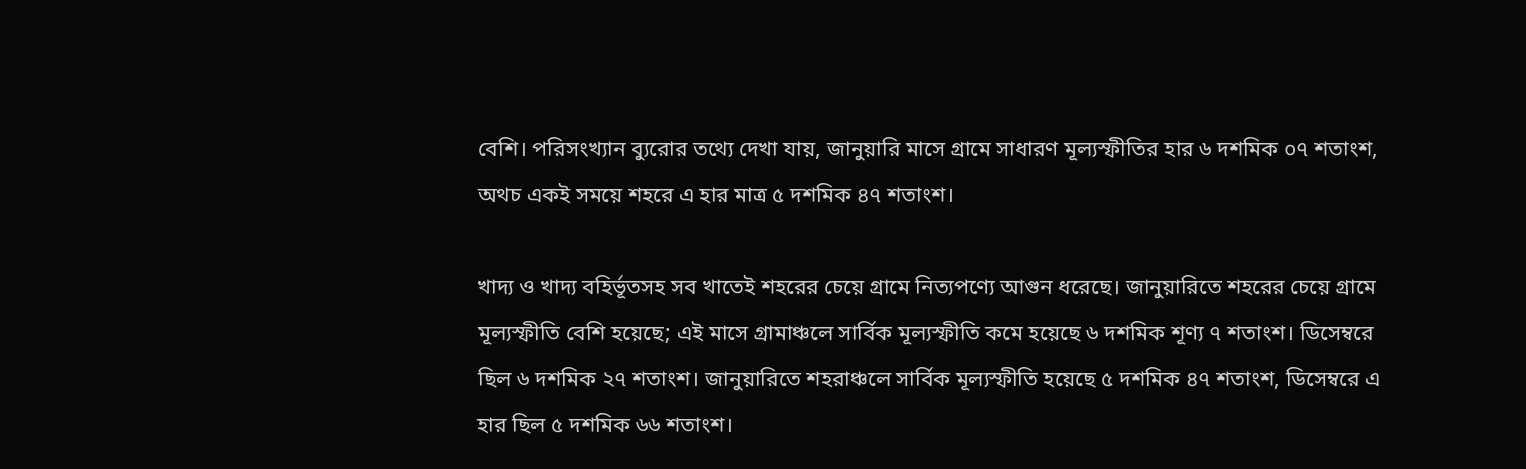বেশি। পরিসংখ্যান ব্যুরোর তথ্যে দেখা যায়, জানুয়ারি মাসে গ্রামে সাধারণ মূল্যস্ফীতির হার ৬ দশমিক ০৭ শতাংশ, অথচ একই সময়ে শহরে এ হার মাত্র ৫ দশমিক ৪৭ শতাংশ।

খাদ্য ও খাদ্য বহির্ভূতসহ সব খাতেই শহরের চেয়ে গ্রামে নিত্যপণ্যে আগুন ধরেছে। জানুয়ারিতে শহরের চেয়ে গ্রামে মূল্যস্ফীতি বেশি হয়েছে; এই মাসে গ্রামাঞ্চলে সার্বিক মূল্যস্ফীতি কমে হয়েছে ৬ দশমিক শূণ্য ৭ শতাংশ। ডিসেম্বরে ছিল ৬ দশমিক ২৭ শতাংশ। জানুয়ারিতে শহরাঞ্চলে সার্বিক মূল্যস্ফীতি হয়েছে ৫ দশমিক ৪৭ শতাংশ, ডিসেম্বরে এ হার ছিল ৫ দশমিক ৬৬ শতাংশ।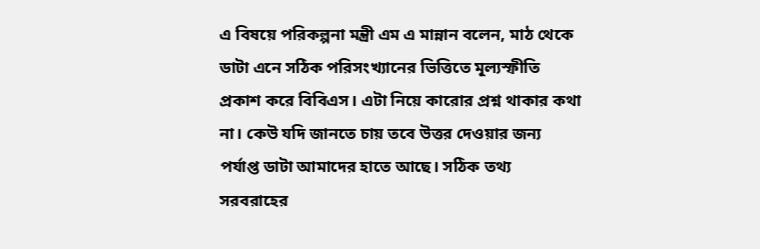এ বিষয়ে পরিকল্পনা মন্ত্রী এম এ মান্নান বলেন, মাঠ থেকে ডাটা এনে সঠিক পরিসংখ্যানের ভিত্তিতে মূল্যস্ফীতি প্রকাশ করে বিবিএস। এটা নিয়ে কারোর প্রশ্ন থাকার কথা না। কেউ যদি জানতে চায় তবে উত্তর দেওয়ার জন্য পর্যাপ্ত ডাটা আমাদের হাতে আছে। সঠিক তথ্য সরবরাহের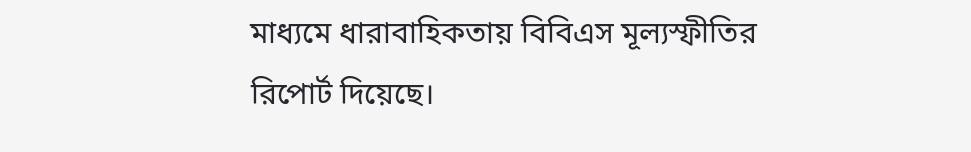মাধ্যমে ধারাবাহিকতায় বিবিএস মূল্যস্ফীতির রিপোর্ট দিয়েছে।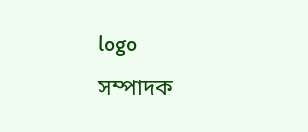logo
সম্পাদক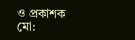ও প্রকাশক মো: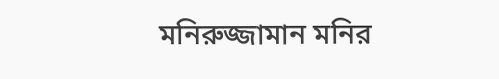মনিরুজ্জামান মনির